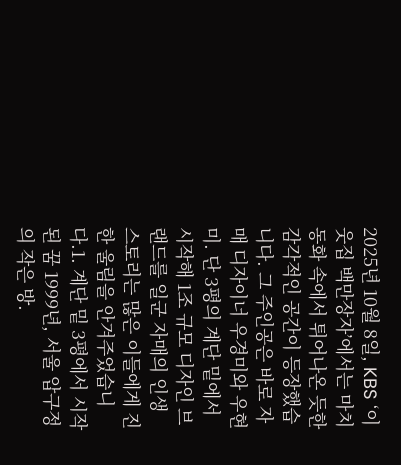2025년 10월 8일, KBS ‘이웃집 백만장자’에서는 마치 동화 속에서 튀어나온 듯한 감각적인 공간이 등장했습니다. 그 주인공은 바로 자매 디자이너 우경미와 우현미. 단 3평의 계단 밑에서 시작해 1조 규모 디자인 브랜드를 일군 자매의 인생 스토리는 많은 이들에게 진한 울림을 안겨주었습니다.1. 계단 밑 3평에서 시작된 꿈 1999년, 서울 압구정의 작은 방.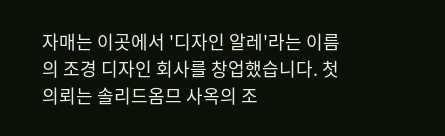자매는 이곳에서 '디자인 알레'라는 이름의 조경 디자인 회사를 창업했습니다. 첫 의뢰는 솔리드옴므 사옥의 조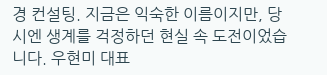경 컨설팅. 지금은 익숙한 이름이지만, 당시엔 생계를 걱정하던 현실 속 도전이었습니다. 우현미 대표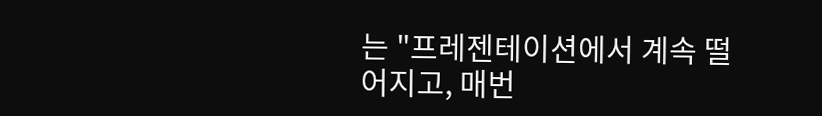는 "프레젠테이션에서 계속 떨어지고, 매번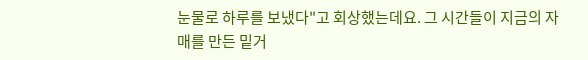눈물로 하루를 보냈다"고 회상했는데요. 그 시간들이 지금의 자매를 만든 밑거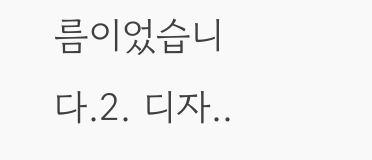름이었습니다.2. 디자..